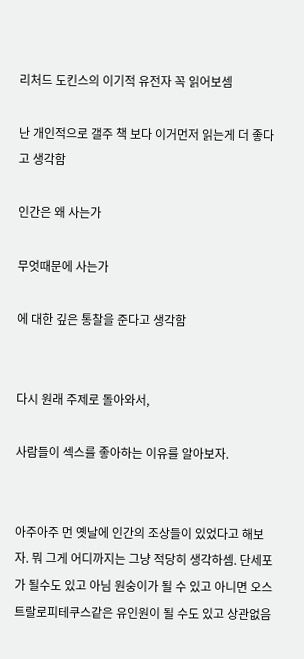리처드 도킨스의 이기적 유전자 꼭 읽어보셈

난 개인적으로 갤주 책 보다 이거먼저 읽는게 더 좋다고 생각함

인간은 왜 사는가

무엇때문에 사는가

에 대한 깊은 통찰을 준다고 생각함


다시 원래 주제로 돌아와서,

사람들이 섹스를 좋아하는 이유를 알아보자.


아주아주 먼 옛날에 인간의 조상들이 있었다고 해보자. 뭐 그게 어디까지는 그냥 적당히 생각하셈. 단세포가 될수도 있고 아님 원숭이가 될 수 있고 아니면 오스트랄로피테쿠스같은 유인원이 될 수도 있고 상관없음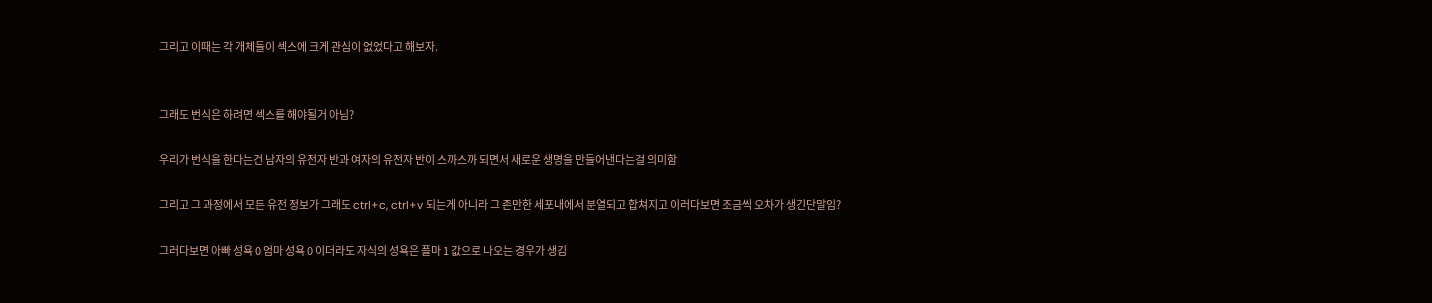그리고 이때는 각 개체들이 섹스에 크게 관심이 없었다고 해보자.


그래도 번식은 하려면 섹스를 해야될거 아님?

우리가 번식을 한다는건 남자의 유전자 반과 여자의 유전자 반이 스까스까 되면서 새로운 생명을 만들어낸다는걸 의미함

그리고 그 과정에서 모든 유전 정보가 그래도 ctrl+c, ctrl+v 되는게 아니라 그 존만한 세포내에서 분열되고 합쳐지고 이러다보면 조금씩 오차가 생긴단말임?

그러다보면 아빠 성욕 0 엄마 성욕 0 이더라도 자식의 성욕은 플마 1 값으로 나오는 경우가 생김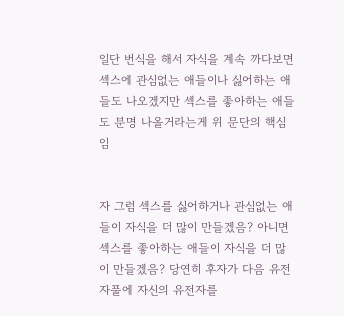일단 번식을 해서 자식을 계속 까다보면 섹스에 관심없는 애들이나 싫어하는 애들도 나오겠지만 섹스를 좋아하는 애들도 분명 나올거라는게 위 문단의 핵심임


자 그럼 섹스를 싫어하거나 관심없는 애들이 자식을 더 많이 만들겠음? 아니면 섹스를 좋아하는 애들이 자식을 더 많이 만들겠음? 당연히 후자가 다음 유전자풀에 자신의 유전자를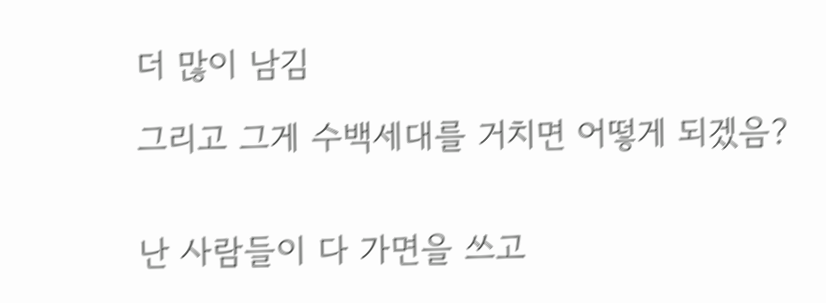더 많이 남김

그리고 그게 수백세대를 거치면 어떻게 되겠음?


난 사람들이 다 가면을 쓰고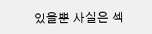있을뿐 사실은 섹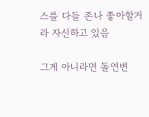스를 다들 존나 좋아할거라 자신하고 있음

그게 아니라면 돌연변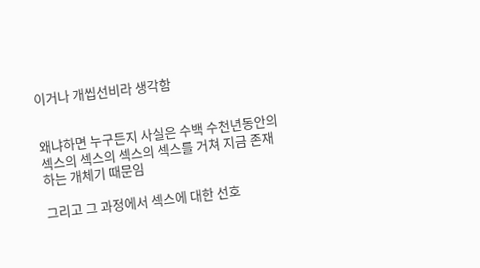이거나 개씹선비라 생각함


왜냐하면 누구든지 사실은 수백 수천년동안의 섹스의 섹스의 섹스의 섹스를 거쳐 지금 존재하는 개체기 때문임

그리고 그 과정에서 섹스에 대한 선호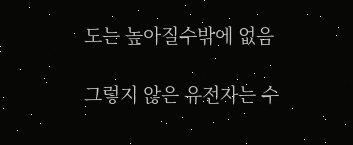도는 높아질수밖에 없음

그렇지 않은 유전자는 수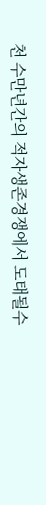천 수만년간의 적자생존경쟁에서 도태될수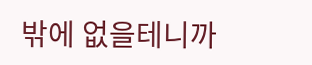밖에 없을테니까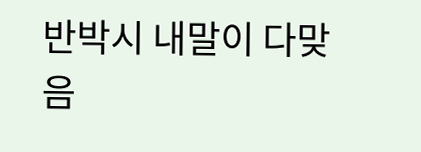반박시 내말이 다맞음